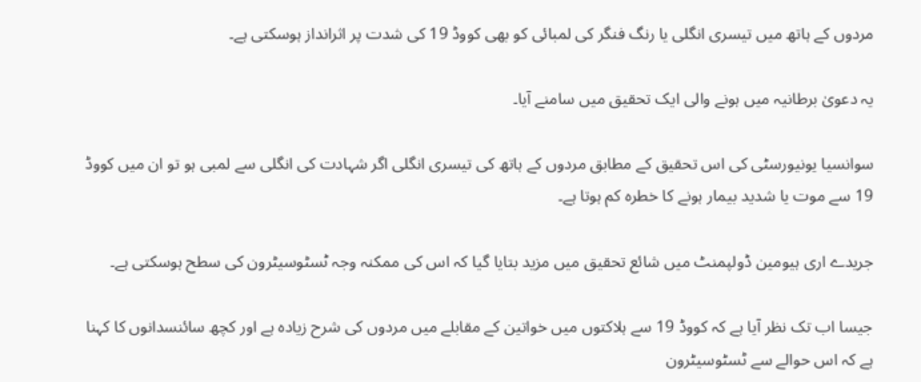مردوں کے ہاتھ میں تیسری انگلی یا رنگ فنگر کی لمبائی کو بھی کووڈ 19 کی شدت پر اثرانداز ہوسکتی ہے۔

یہ دعویٰ برطانیہ میں ہونے والی ایک تحقیق میں سامنے آیا۔

سوانسیا یونیورسٹی کی اس تحقیق کے مطابق مردوں کے ہاتھ کی تیسری انگلی اگر شہادت کی انگلی سے لمبی ہو تو ان میں کووڈ 19 سے موت یا شدید بیمار ہونے کا خطرہ کم ہوتا ہے۔

جریدے اری ہیومین ڈولپمنٹ میں شائع تحقیق میں مزید بتایا گیا کہ اس کی ممکنہ وجہ ٹسٹوسیٹرون کی سطح ہوسکتی ہے۔

جیسا اب تک نظر آیا ہے کہ کووڈ 19 سے ہلاکتوں میں خواتین کے مقابلے میں مردوں کی شرح زیادہ ہے اور کچھ سائنسدانوں کا کہنا ہے کہ اس حوالے سے ٹسٹوسیٹرون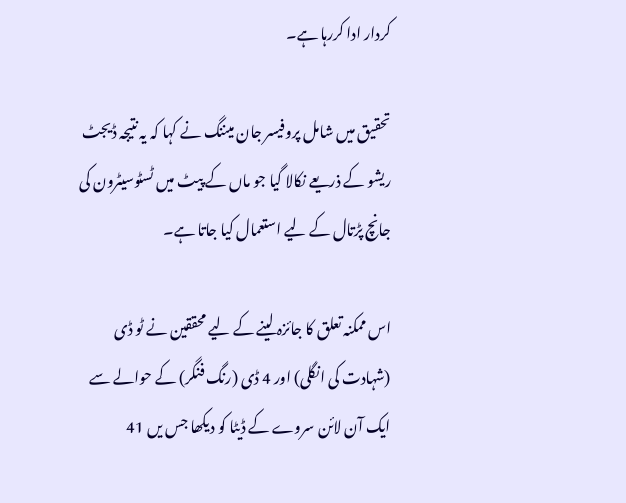کردار ادا کررہا ہے۔

تحقیق میں شامل پروفیسر جان میننگ نے کہا کہ یہ نتیجہ ڈیجٹ ریشو کے ذریعے نکالا گیا جو ماں کے پیٹ میں ٹسٹوسیٹرون کی جانچ پڑتال کے لیے استعمال کیا جاتا ہے۔

اس ممکنہ تعلق کا جائزہ لینے کے لیے محققین نے ٹو ڈی (شہادت کی انگلی) اور 4 ڈی (رنگ فنگر) کے حوالے سے ایک آن لائن سروے کے ڈیٹا کو دیکھا جس یں 41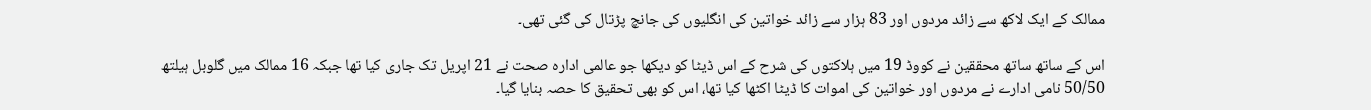ممالک کے ایک لاکھ سے زائد مردوں اور 83 ہزار سے زائد خواتین کی انگلیوں کی جانچ پڑتال کی گئی تھی۔

اس کے ساتھ ساتھ محققین نے کووڈ 19 میں ہلاکتوں کی شرح کے اس ڈیٹا کو دیکھا جو عالمی ادارہ صحت نے 21 اپریل تک جاری کیا تھا جبکہ 16 ممالک میں گلوبل ہیلتھ 50/50 نامی ادارے نے مردوں اور خواتین کی اموات کا ڈیٹا اکٹھا کیا تھا، اس کو بھی تحقیق کا حصہ بنایا گیا۔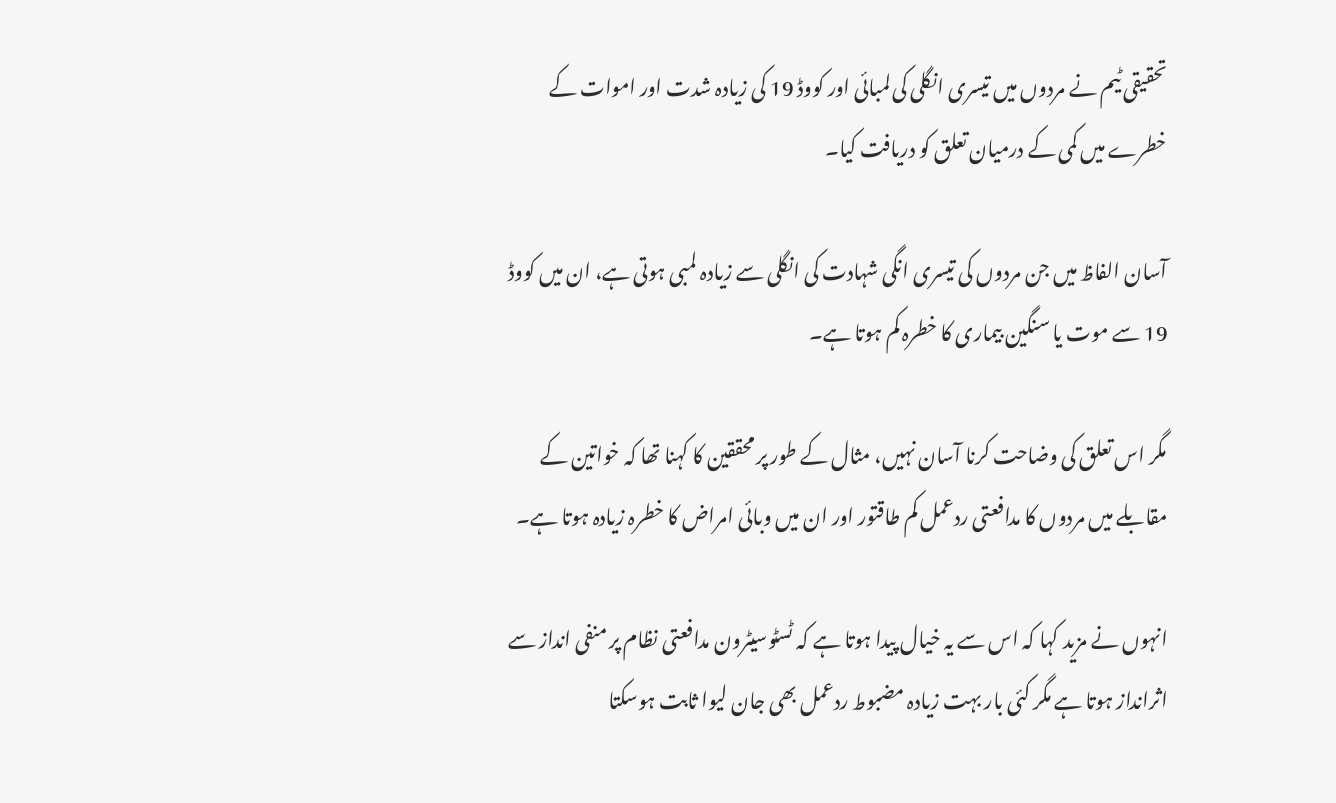تحقیقی ٹیم نے مردوں میں تیسری انگلی کی لمبائی اور کووڈ 19 کی زیادہ شدت اور اموات کے خطرے میں کمی کے درمیان تعلق کو دریافت کیا۔

آسان الفاظ میں جن مردوں کی تیسری انگی شہادت کی انگلی سے زیادہ لمبی ہوتی ہے، ان میں کووڈ 19 سے موت یا سنگین بیماری کا خطرہ کم ہوتا ہے۔

مگر اس تعلق کی وضاحت کرنا آسان نہیں، مثال کے طور پر محققین کا کہنا تھا کہ خواتین کے مقابلے میں مردوں کا مدافعتی ردعمل کم طاقتور اور ان میں وبائی امراض کا خطرہ زیادہ ہوتا ہے۔

انہوں نے مزید کہا کہ اس سے یہ خیال پیدا ہوتا ہے کہ ٹسٹوسیٹرون مدافعتی نظام پر منفی انداز سے اثرانداز ہوتا ہے مگر کئی بار بہت زیادہ مضبوط ردعمل بھی جان لیوا ثابت ہوسکتا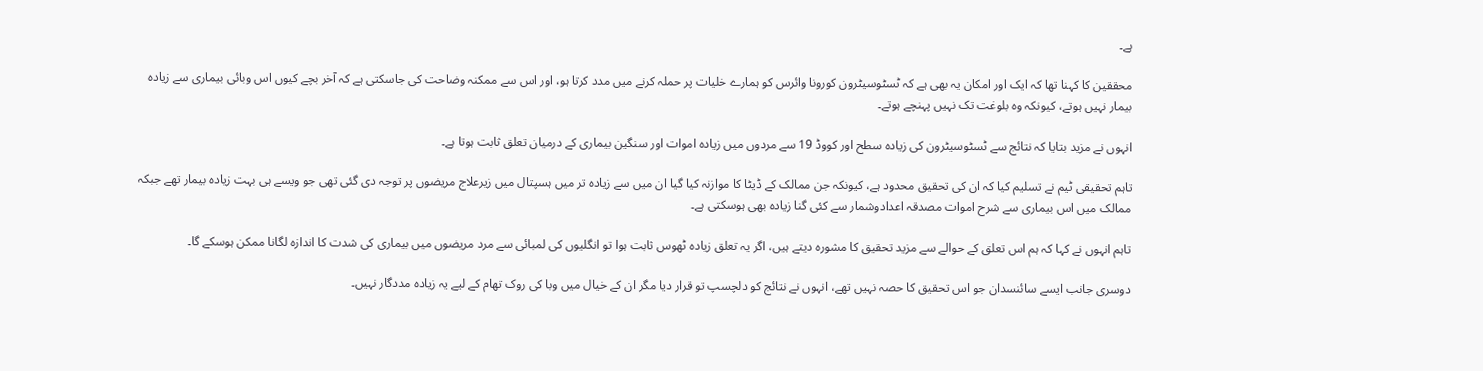ہے۔

محققین کا کہنا تھا کہ ایک اور امکان یہ بھی ہے کہ ٹسٹوسیٹرون کورونا وائرس کو ہمارے خلیات پر حملہ کرنے میں مدد کرتا ہو، اور اس سے ممکنہ وضاحت کی جاسکتی ہے کہ آخر بچے کیوں اس وبائی بیماری سے زیادہ بیمار نہیں ہوتے، کیونکہ وہ بلوغت تک نہیں پہنچے ہوتے۔

انہوں نے مزید بتایا کہ نتائج سے ٹسٹوسیٹرون کی زیادہ سطح اور کووڈ 19 سے مردوں میں زیادہ اموات اور سنگین بیماری کے درمیان تعلق ثابت ہوتا ہے۔

تاہم تحقیقی ٹیم نے تسلیم کیا کہ ان کی تحقیق محدود ہے، کیونکہ جن ممالک کے ڈیٹا کا موازنہ کیا گیا ان میں سے زیادہ تر میں ہسپتال میں زیرعلاج مریضوں پر توجہ دی گئی تھی جو ویسے ہی بہت زیادہ بیمار تھے جبکہ ممالک میں اس بیماری سے شرح اموات مصدقہ اعدادوشمار سے کئی گنا زیادہ بھی ہوسکتی ہے۔

تاہم انہوں نے کہا کہ ہم اس تعلق کے حوالے سے مزید تحقیق کا مشورہ دیتے ہیں، اگر یہ تعلق زیادہ ٹھوس ثابت ہوا تو انگلیوں کی لمبائی سے مرد مریضوں میں بیماری کی شدت کا اندازہ لگانا ممکن ہوسکے گا۔

دوسری جانب ایسے سائنسدان جو اس تحقیق کا حصہ نہیں تھے، انہوں نے نتائج کو دلچسپ تو قرار دیا مگر ان کے خیال میں وبا کی روک تھام کے لیے یہ زیادہ مددگار نہیں۔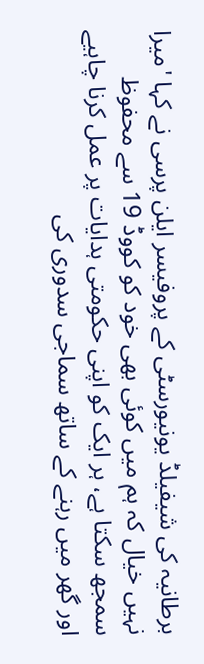برطانیہ کی شیفیلڈ یونیورسٹی کے پروفیسر ایلن پرسی نے کہا 'میرا نہیں خیال کہ ہم میں کوئی بھی خود کو کووڈ 19 سے محفوظ سمجھ سکتا ہے، ہر ایک کو اپنی حکومتی ہدایات پر عمل کرنا چاہیے اور گھر میں رہنے کے ساتھ سماجی سدوری کی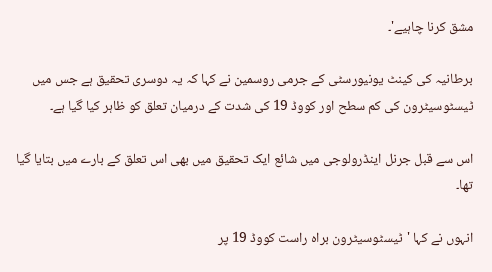مشق کرنا چاہیے'۔

برطانیہ کی کینٹ یونیورسٹی کے جرمی روسمین نے کہا کہ یہ دوسری تحقیق ہے جس میں ٹیسٹوسیٹرون کی کم سطح اور کووڈ 19 کی شدت کے درمیان تعلق کو ظاہر کیا گیا ہے۔

اس سے قبل جرنل اینڈرولوجی میں شائع ایک تحقیق میں بھی اس تعلق کے بارے میں بتایا گیا تھا۔

انہوں نے کہا 'ٹیسٹوسیٹرون براہ راست کووڈ 19 پر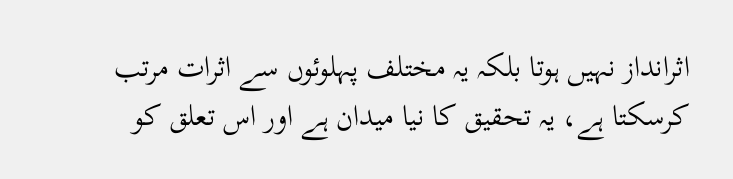اثرانداز نہیں ہوتا بلکہ یہ مختلف پہلوئوں سے اثرات مرتب کرسکتا ہے، یہ تحقیق کا نیا میدان ہے اور اس تعلق کو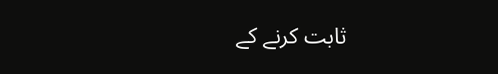ثابت کرنے کے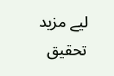لیے مزید تحقیق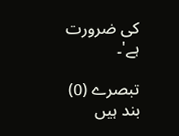کی ضرورت ہے'۔

تبصرے (0) بند ہیں